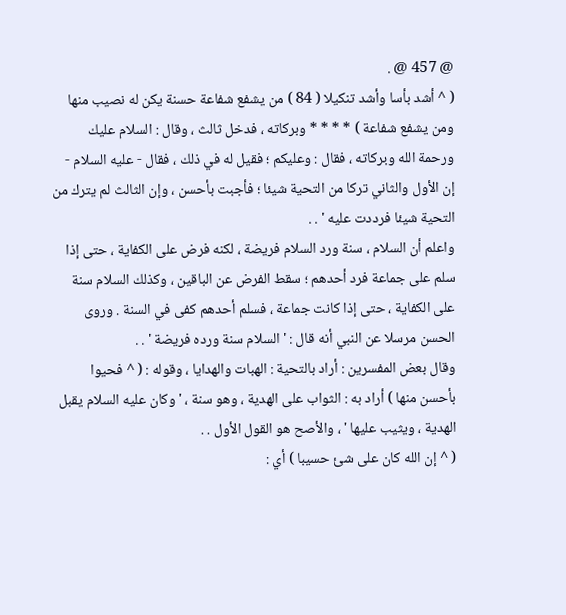@ 457 @ .
( ^ أشد بأسا وأشد تنكيلا ( 84 ) من يشفع شفاعة حسنة يكن له نصيب منها ومن يشفع شفاعة ) * * * * وبركاته ، فدخل ثالث ، وقال : السلام عليك ورحمة الله وبركاته ، فقال : وعليكم ؛ فقيل له في ذلك ، فقال - عليه السلام - إن الأول والثاني تركا من التحية شيئا ؛ فأجبت بأحسن ، وإن الثالث لم يترك من التحية شيئا فرددت عليه ' . .
واعلم أن السلام ، سنة ورد السلام فريضة ، لكنه فرض على الكفاية ، حتى إذا سلم على جماعة فرد أحدهم ؛ سقط الفرض عن الباقين ، وكذلك السلام سنة على الكفاية ، حتى إذا كانت جماعة ، فسلم أحدهم كفى في السنة . وروى الحسن مرسلا عن النبي أنه قال : ' السلام سنة ورده فريضة ' . .
وقال بعض المفسرين : أراد بالتحية : الهبات والهدايا ، وقوله : ( ^ فحيوا بأحسن منها ) أراد به : الثواب على الهدية ، وهو سنة ، ' وكان عليه السلام يقبل الهدية ، ويثيب عليها ' ، والأصح هو القول الأول . .
( ^ إن الله كان على شئ حسيبا ) أي :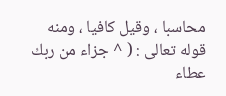محاسبا ، وقيل كافيا ، ومنه قوله تعالى : ( ^ جزاء من ربك عطاء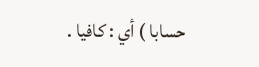حسابا ) أي : كافيا .